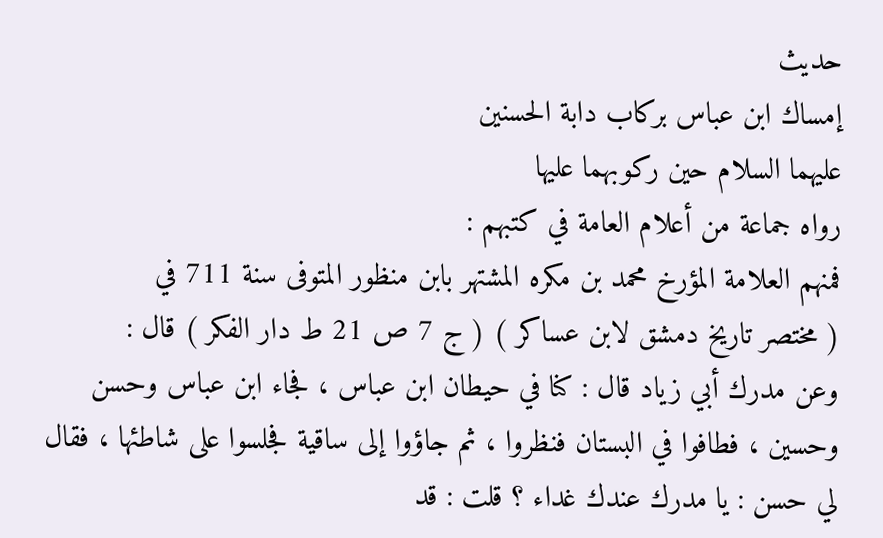حديث
إمساك ابن عباس بركاب دابة الحسنين
عليهما السلام حين ركوبهما عليها
رواه جماعة من أعلام العامة في كتبهم :
فمنهم العلامة المؤرخ محمد بن مكره المشتهر بابن منظور المتوفى سنة 711 في
( مختصر تاريخ دمشق لابن عساكر ) ( ج 7 ص 21 ط دار الفكر ) قال :
وعن مدرك أبي زياد قال : كنا في حيطان ابن عباس ، فجاء ابن عباس وحسن
وحسين ، فطافوا في البستان فنظروا ، ثم جاؤوا إلى ساقية فجلسوا على شاطئها ، فقال
لي حسن : يا مدرك عندك غداء ؟ قلت : قد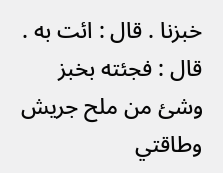خبزنا . قال : ائت به . قال : فجئته بخبز
وشئ من ملح جريش وطاقتي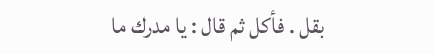بقل . فأكل ثم قال : يا مدرك ما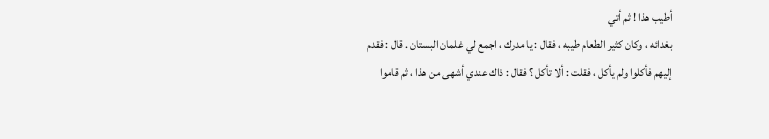أطيب هذا ! ثم أتي
بغدائه ، وكان كثير الطعام طيبه ، فقال : يا مدرك ، اجمع لي غلمان البستان . قال : فقدم
إليهم فأكلوا ولم يأكل ، فقلت : ألا تأكل ؟ فقال : ذاك عندي أشهى من هذا ، ثم قاموا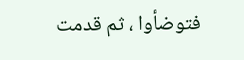فتوضأوا ، ثم قدمت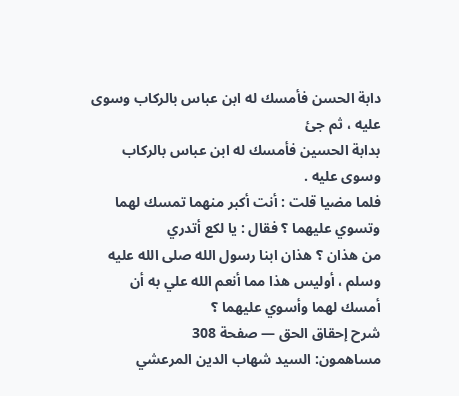دابة الحسن فأمسك له ابن عباس بالركاب وسوى عليه ، ثم جئ
بدابة الحسين فأمسك له ابن عباس بالركاب وسوى عليه .
فلما مضيا قلت : أنت أكبر منهما تمسك لهما وتسوي عليهما ؟ فقال : يا لكع أتدري
من هذان ؟ هذان ابنا رسول الله صلى الله عليه وسلم ، أوليس هذا مما أنعم الله علي به أن
أمسك لهما وأسوي عليهما ؟
شرح إحقاق الحق — صفحة 308
مساهمون: السيد شهاب الدين المرعشي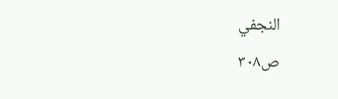النجفي
ص٣٠٨